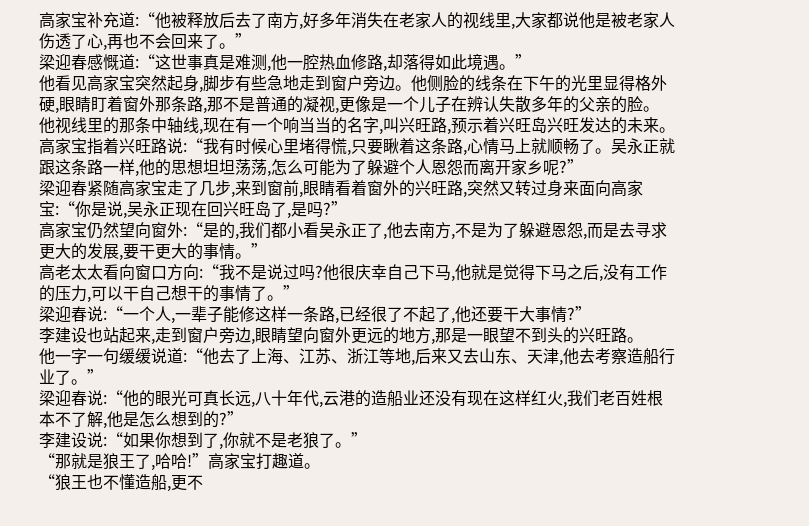高家宝补充道:“他被释放后去了南方,好多年消失在老家人的视线里,大家都说他是被老家人伤透了心,再也不会回来了。”
梁迎春感慨道:“这世事真是难测,他一腔热血修路,却落得如此境遇。”
他看见高家宝突然起身,脚步有些急地走到窗户旁边。他侧脸的线条在下午的光里显得格外硬,眼睛盯着窗外那条路,那不是普通的凝视,更像是一个儿子在辨认失散多年的父亲的脸。
他视线里的那条中轴线,现在有一个响当当的名字,叫兴旺路,预示着兴旺岛兴旺发达的未来。
高家宝指着兴旺路说:“我有时候心里堵得慌,只要瞅着这条路,心情马上就顺畅了。吴永正就跟这条路一样,他的思想坦坦荡荡,怎么可能为了躲避个人恩怨而离开家乡呢?”
梁迎春紧随高家宝走了几步,来到窗前,眼睛看着窗外的兴旺路,突然又转过身来面向高家宝:“你是说,吴永正现在回兴旺岛了,是吗?”
高家宝仍然望向窗外:“是的,我们都小看吴永正了,他去南方,不是为了躲避恩怨,而是去寻求更大的发展,要干更大的事情。”
高老太太看向窗口方向:“我不是说过吗?他很庆幸自己下马,他就是觉得下马之后,没有工作的压力,可以干自己想干的事情了。”
梁迎春说:“一个人,一辈子能修这样一条路,已经很了不起了,他还要干大事情?”
李建设也站起来,走到窗户旁边,眼睛望向窗外更远的地方,那是一眼望不到头的兴旺路。
他一字一句缓缓说道:“他去了上海、江苏、浙江等地,后来又去山东、天津,他去考察造船行业了。”
梁迎春说:“他的眼光可真长远,八十年代,云港的造船业还没有现在这样红火,我们老百姓根本不了解,他是怎么想到的?”
李建设说:“如果你想到了,你就不是老狼了。”
“那就是狼王了,哈哈!”高家宝打趣道。
“狼王也不懂造船,更不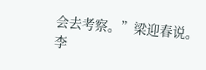会去考察。”梁迎春说。
李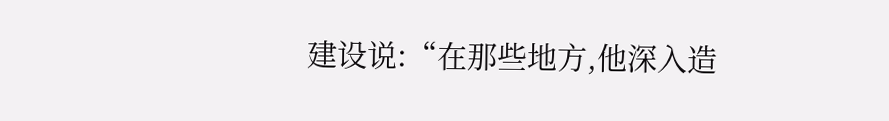建设说:“在那些地方,他深入造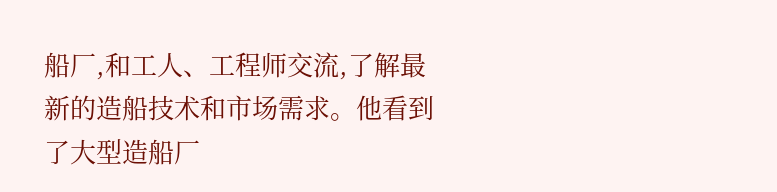船厂,和工人、工程师交流,了解最新的造船技术和市场需求。他看到了大型造船厂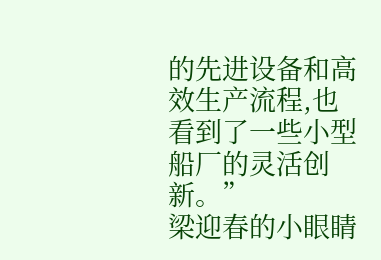的先进设备和高效生产流程,也看到了一些小型船厂的灵活创新。”
梁迎春的小眼睛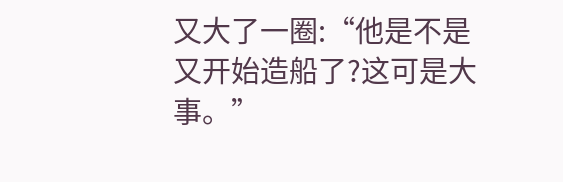又大了一圈:“他是不是又开始造船了?这可是大事。”